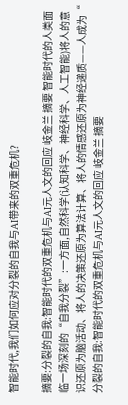智能时代,我们如何应对分裂的自我与AI带来的双重危机?

摘要:分裂的自我:智能时代的双重危机与AI元人文的回应 岐金兰 摘要 智能时代的人类面临一场深刻的“自我分裂”:一方面,自然科学(认知科学、神经科学、人工智能)将人的意识还原为脑活动、将人的决策还原为算法计算、将人的情感还原为神经递质——人成为“
分裂的自我:智能时代的双重危机与AI元人文的回应 岐金兰 摘要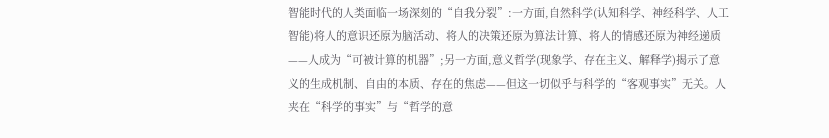智能时代的人类面临一场深刻的“自我分裂”:一方面,自然科学(认知科学、神经科学、人工智能)将人的意识还原为脑活动、将人的决策还原为算法计算、将人的情感还原为神经递质——人成为“可被计算的机器”;另一方面,意义哲学(现象学、存在主义、解释学)揭示了意义的生成机制、自由的本质、存在的焦虑——但这一切似乎与科学的“客观事实”无关。人夹在“科学的事实”与“哲学的意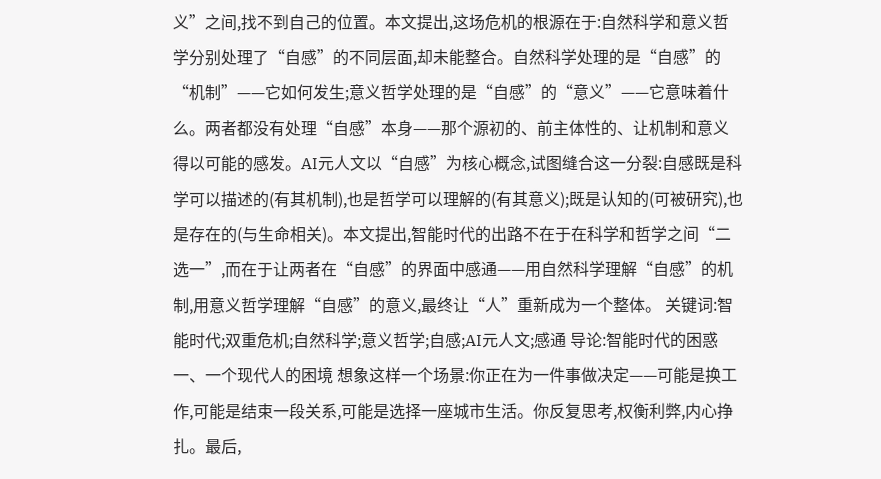义”之间,找不到自己的位置。本文提出,这场危机的根源在于:自然科学和意义哲学分别处理了“自感”的不同层面,却未能整合。自然科学处理的是“自感”的“机制”——它如何发生;意义哲学处理的是“自感”的“意义”——它意味着什么。两者都没有处理“自感”本身——那个源初的、前主体性的、让机制和意义得以可能的感发。AI元人文以“自感”为核心概念,试图缝合这一分裂:自感既是科学可以描述的(有其机制),也是哲学可以理解的(有其意义);既是认知的(可被研究),也是存在的(与生命相关)。本文提出,智能时代的出路不在于在科学和哲学之间“二选一”,而在于让两者在“自感”的界面中感通——用自然科学理解“自感”的机制,用意义哲学理解“自感”的意义,最终让“人”重新成为一个整体。 关键词:智能时代;双重危机;自然科学;意义哲学;自感;AI元人文;感通 导论:智能时代的困惑 一、一个现代人的困境 想象这样一个场景:你正在为一件事做决定——可能是换工作,可能是结束一段关系,可能是选择一座城市生活。你反复思考,权衡利弊,内心挣扎。最后,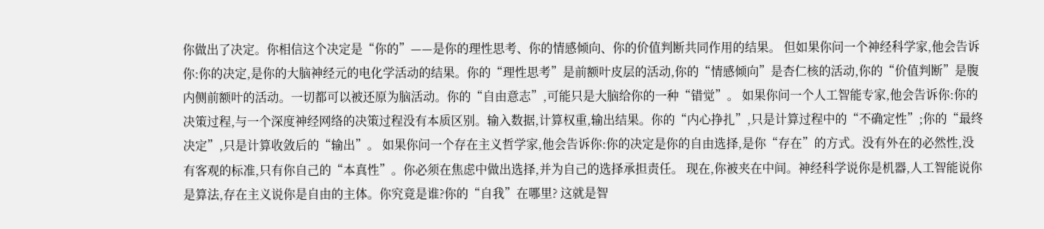你做出了决定。你相信这个决定是“你的”——是你的理性思考、你的情感倾向、你的价值判断共同作用的结果。 但如果你问一个神经科学家,他会告诉你:你的决定,是你的大脑神经元的电化学活动的结果。你的“理性思考”是前额叶皮层的活动,你的“情感倾向”是杏仁核的活动,你的“价值判断”是腹内侧前额叶的活动。一切都可以被还原为脑活动。你的“自由意志”,可能只是大脑给你的一种“错觉”。 如果你问一个人工智能专家,他会告诉你:你的决策过程,与一个深度神经网络的决策过程没有本质区别。输入数据,计算权重,输出结果。你的“内心挣扎”,只是计算过程中的“不确定性”;你的“最终决定”,只是计算收敛后的“输出”。 如果你问一个存在主义哲学家,他会告诉你:你的决定是你的自由选择,是你“存在”的方式。没有外在的必然性,没有客观的标准,只有你自己的“本真性”。你必须在焦虑中做出选择,并为自己的选择承担责任。 现在,你被夹在中间。神经科学说你是机器,人工智能说你是算法,存在主义说你是自由的主体。你究竟是谁?你的“自我”在哪里? 这就是智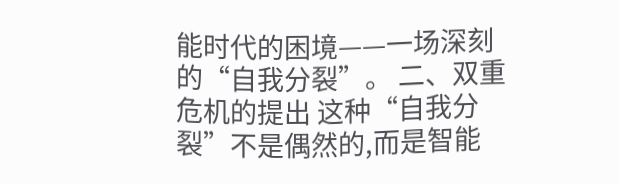能时代的困境——一场深刻的“自我分裂”。 二、双重危机的提出 这种“自我分裂”不是偶然的,而是智能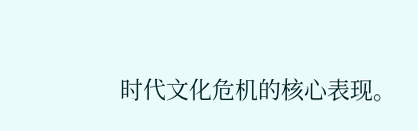时代文化危机的核心表现。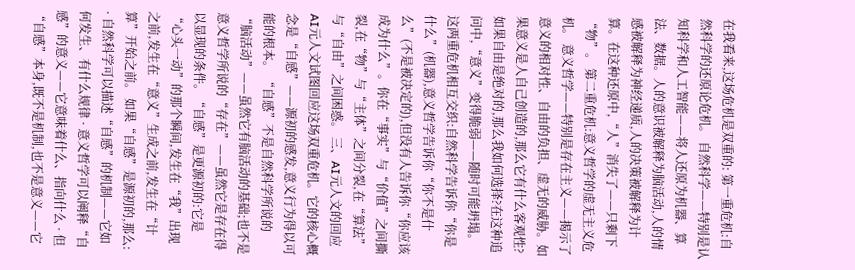在我看来,这场危机是双重的: 第一重危机:自然科学的还原论危机。 自然科学——特别是认知科学和人工智能——将人还原为机器、算法、数据。人的意识被解释为脑活动,人的情感被解释为神经递质,人的决策被解释为计算。在这种还原中,“人”消失了——只剩下“物”。 第二重危机:意义哲学的虚无主义危机。 意义哲学——特别是存在主义——揭示了意义的相对性、自由的负担、虚无的威胁。如果意义是人自己创造的,那么它有什么客观性?如果自由是绝对的,那么我如何选择?在这种追问中,“意义”变得脆弱——随时可能坍塌。 这两重危机相互交织:自然科学告诉你“你是什么”(机器),意义哲学告诉你“你不是什么”(不是被决定的),但没有人告诉你“你应该成为什么”。你在“事实”与“价值”之间撕裂,在“物”与“主体”之间分裂,在“算法”与“自由”之间困惑。 三、AI元人文的回应 AI元人文试图回应这场双重危机。它的核心概念是“自感”——源初的感发,意义行为得以可能的根本。 “自感”不是自然科学所说的“脑活动”——虽然它有脑活动的基础;也不是意义哲学所说的“存在”——虽然它是存在得以显现的条件。“自感”是更源初的:它是“心头一动”的那个瞬间,发生在“我”出现之前,发生在“意义”生成之前,发生在“计算”开始之前。 如果“自感”是源初的,那么: · 自然科学可以描述“自感”的机制——它如何发生、有什么规律 · 意义哲学可以阐释“自感”的意义——它意味着什么、指向什么 · 但“自感”本身,既不是机制,也不是意义——它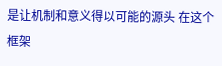是让机制和意义得以可能的源头 在这个框架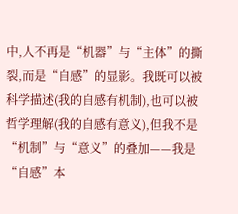中,人不再是“机器”与“主体”的撕裂,而是“自感”的显影。我既可以被科学描述(我的自感有机制),也可以被哲学理解(我的自感有意义),但我不是“机制”与“意义”的叠加——我是“自感”本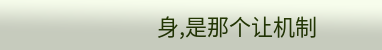身,是那个让机制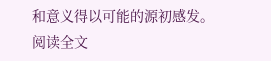和意义得以可能的源初感发。
阅读全文